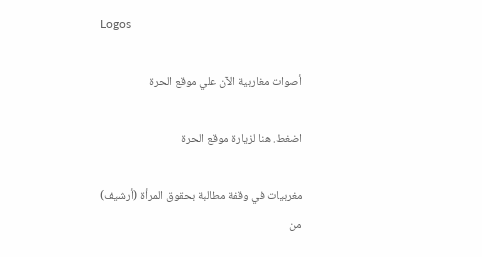Logos

أصوات مغاربية الآن علي موقع الحرة

اضغط. هنا لزيارة موقع الحرة

مغربيات في وقفة مطالبة بحقوق المرأة (أرشيف)
من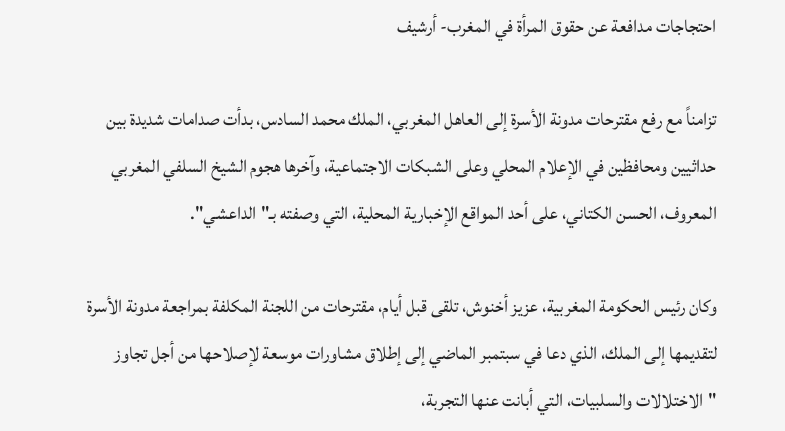احتجاجات مدافعة عن حقوق المرأة في المغرب- أرشيف

تزامناً مع رفع مقترحات مدونة الأسرة إلى العاهل المغربي، الملك محمد السادس، بدأت صدامات شديدة بين حداثيين ومحافظين في الإعلام المحلي وعلى الشبكات الاجتماعية، وآخرها هجوم الشيخ السلفي المغربي المعروف، الحسن الكتاني، على أحد المواقع الإخبارية المحلية، التي وصفته بـ"الداعشي".

وكان رئيس الحكومة المغربية، عزيز أخنوش، تلقى قبل أيام، مقترحات من اللجنة المكلفة بمراجعة مدونة الأسرة لتقديمها إلى الملك، الذي دعا في سبتمبر الماضي إلى إطلاق مشاورات موسعة لإصلاحها من أجل تجاوز "الاختلالات والسلبيات، التي أبانت عنها التجربة،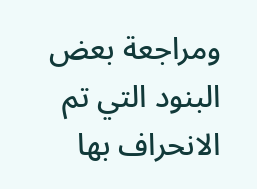ومراجعة بعض البنود التي تم الانحراف بها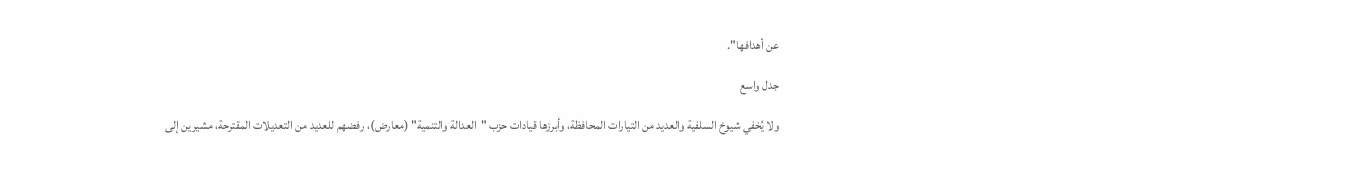عن أهدافها".

جدل واسع

ولا يُخفي شيوخ السلفية والعديد من التيارات المحافظة، وأبرزها قيادات حزب "العدالة والتنمية" (معارض)، رفضهم للعديد من التعديلات المقترحة، مشيرين إلى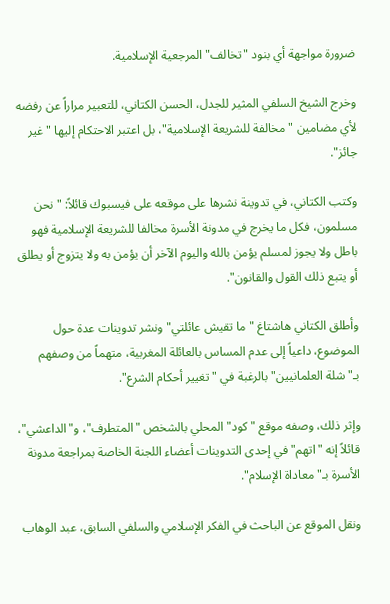ضرورة مواجهة أي بنود "تخالف" المرجعية الإسلامية.

وخرج الشيخ السلفي المثير للجدل، الحسن الكتاني، للتعبير مراراً عن رفضه لأي مضامين "مخالفة للشريعة الإسلامية"، بل اعتبر الاحتكام إليها "غير جائز".

وكتب الكتاني، في تدوينة نشرها على موقعه على فيسبوك قائلاً: "نحن مسلمون، فكل ما يخرج في مدونة الأسرة مخالفا للشريعة الإسلامية فهو باطل ولا يجوز لمسلم يؤمن بالله واليوم الآخر أن يؤمن به ولا يتزوج أو يطلق أو يتبع ذلك القول والقانون".

وأطلق الكتاني هاشتاغ "ما تقيش عائلتي" ونشر تدوينات عدة حول الموضوع، داعياً إلى عدم المساس بالعائلة المغربية، متهماً من وصفهم بـ"شلة العلمانيين" بالرغبة في "تغيير أحكام الشرع".

وإثر ذلك، وصفه موقع "كود" المحلي بالشخص "المتطرف"، و"الداعشي"، قائلاً إنه "اتهم" في إحدى التدوينات أعضاء اللجنة الخاصة بمراجعة مدونة الأسرة بـ"معاداة الإسلام".

ونقل الموقع عن الباحث في الفكر الإسلامي والسلفي السابق، عبد الوهاب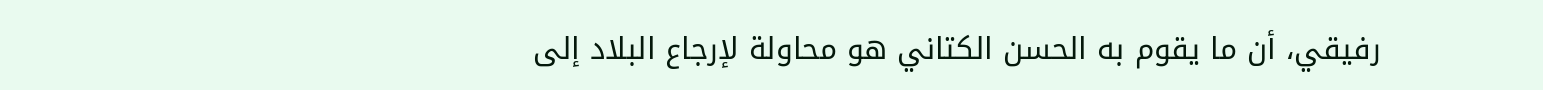رفيقي، أن ما يقوم به الحسن الكتاني هو محاولة لإرجاع البلاد إلى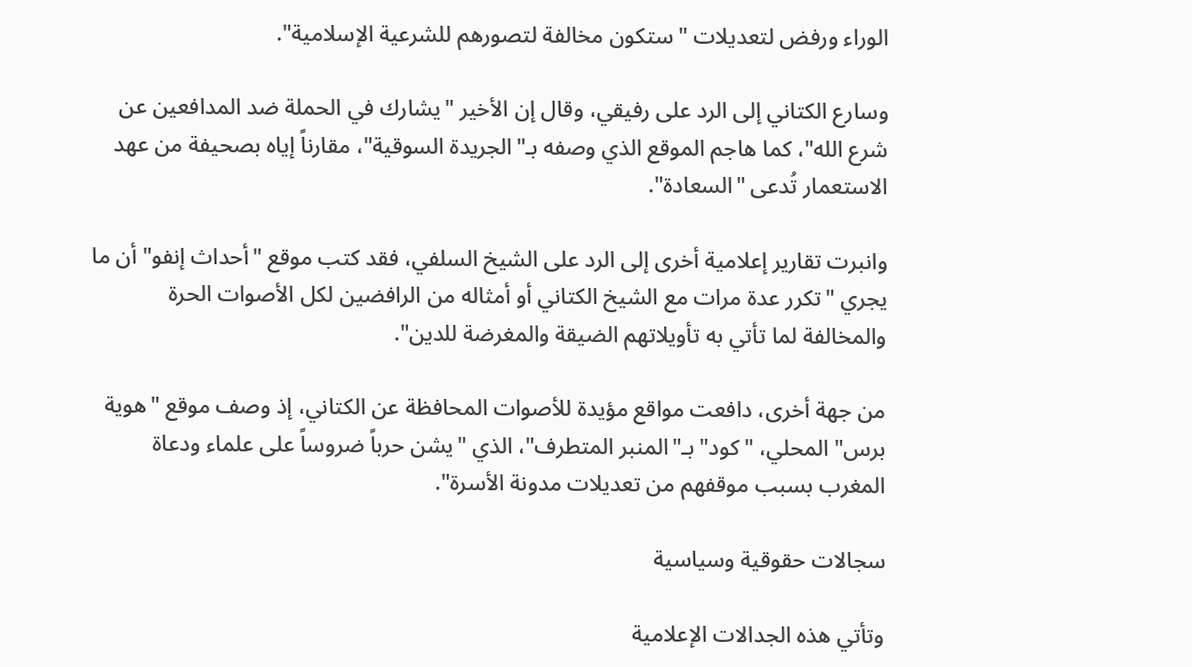الوراء ورفض لتعديلات "ستكون مخالفة لتصورهم للشرعية الإسلامية".

وسارع الكتاني إلى الرد على رفيقي، وقال إن الأخير "يشارك في الحملة ضد المدافعين عن شرع الله"، كما هاجم الموقع الذي وصفه بـ"الجريدة السوقية"، مقارناً إياه بصحيفة من عهد الاستعمار تُدعى "السعادة".

وانبرت تقارير إعلامية أخرى إلى الرد على الشيخ السلفي، فقد كتب موقع "أحداث إنفو" أن ما يجري "تكرر عدة مرات مع الشيخ الكتاني أو أمثاله من الرافضين لكل الأصوات الحرة والمخالفة لما تأتي به تأويلاتهم الضيقة والمغرضة للدين".

من جهة أخرى، دافعت مواقع مؤيدة للأصوات المحافظة عن الكتاني، إذ وصف موقع "هوية برس" المحلي، "كود" بـ"المنبر المتطرف"، الذي "يشن حرباً ضروساً على علماء ودعاة المغرب بسبب موقفهم من تعديلات مدونة الأسرة".

سجالات حقوقية وسياسية

وتأتي هذه الجدالات الإعلامية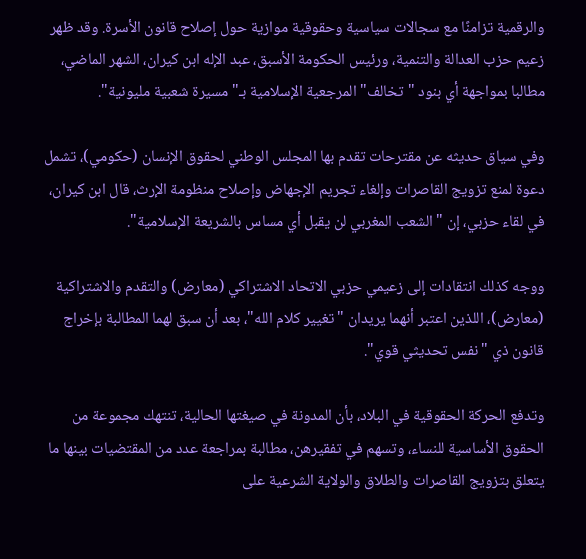والرقمية تزامنًا مع سجالات سياسية وحقوقية موازية حول إصلاح قانون الأسرة. وقد ظهر زعيم حزب العدالة والتنمية، ورئيس الحكومة الأسبق، عبد الإله ابن كيران، الشهر الماضي، مطالبا بمواجهة أي بنود "تخالف" المرجعية الإسلامية بـ"مسيرة شعبية مليونية".

وفي سياق حديثه عن مقترحات تقدم بها المجلس الوطني لحقوق الإنسان (حكومي)، تشمل دعوة لمنع تزويج القاصرات وإلغاء تجريم الإجهاض وإصلاح منظومة الإرث، قال ابن كيران، في لقاء حزبي، إن "الشعب المغربي لن يقبل أي مساس بالشريعة الإسلامية".

ووجه كذلك انتقادات إلى زعيمي حزبي الاتحاد الاشتراكي (معارض) والتقدم والاشتراكية (معارض)، اللذين اعتبر أنهما يريدان "تغيير كلام الله"، بعد أن سبق لهما المطالبة بإخراج قانون ذي "نفس تحديثي قوي".

وتدفع الحركة الحقوقية في البلاد، بأن المدونة في صيغتها الحالية، تنتهك مجموعة من الحقوق الأساسية للنساء، وتسهم في تفقيرهن، مطالبة بمراجعة عدد من المقتضيات بينها ما يتعلق بتزويج القاصرات والطلاق والولاية الشرعية على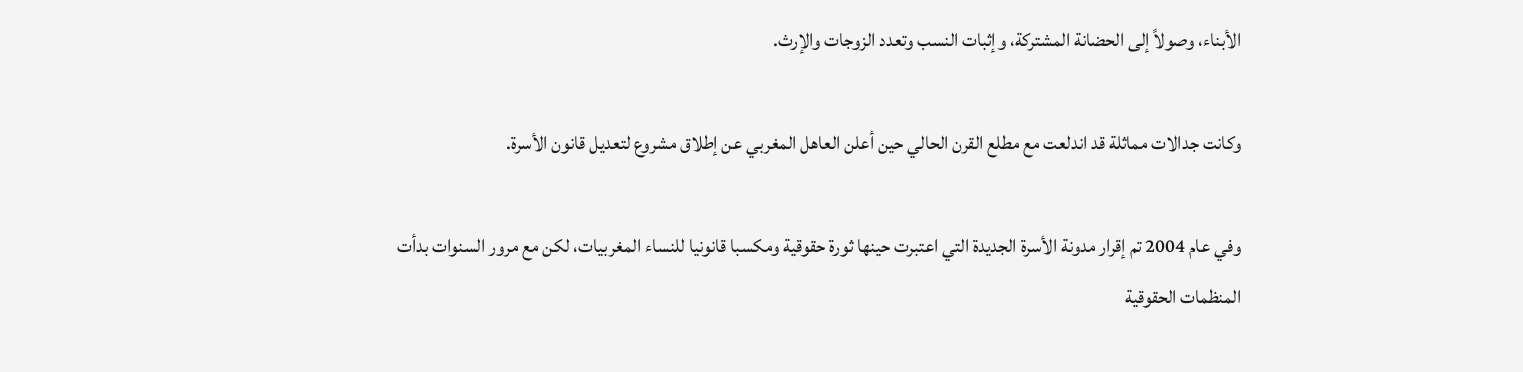الأبناء، وصولاً إلى الحضانة المشتركة، وإثبات النسب وتعدد الزوجات والإرث.

وكانت جدالات مماثلة قد اندلعت مع مطلع القرن الحالي حين أعلن العاهل المغربي عن إطلاق مشروع لتعديل قانون الأسرة.

وفي عام 2004 تم إقرار مدونة الأسرة الجديدة التي اعتبرت حينها ثورة حقوقية ومكسبا قانونيا للنساء المغربيات، لكن مع مرور السنوات بدأت المنظمات الحقوقية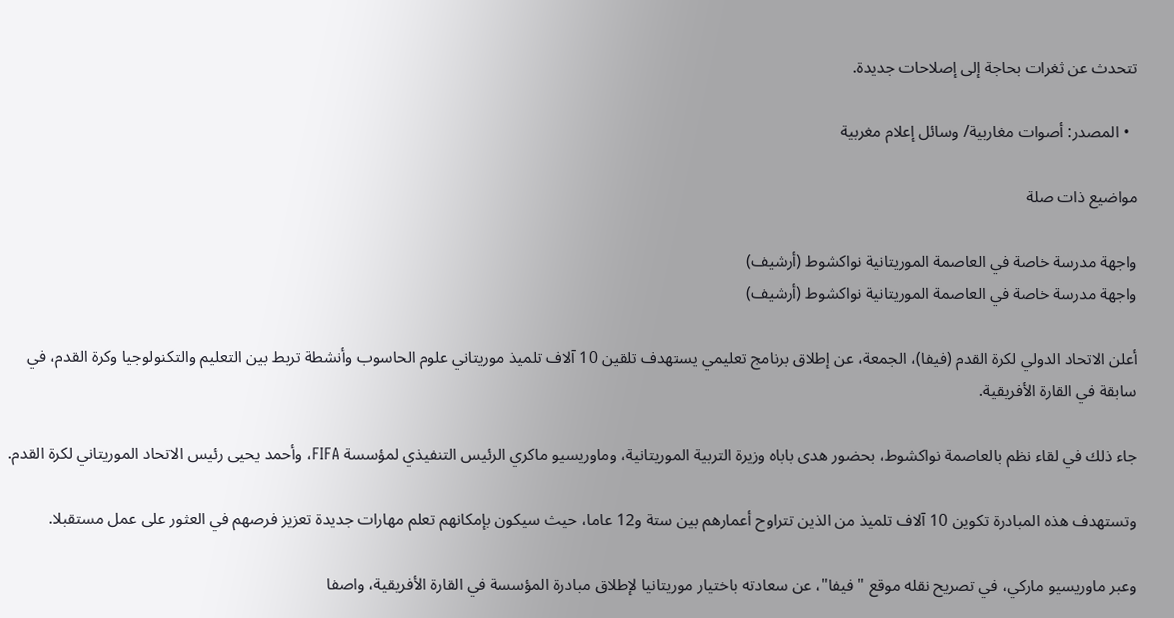تتحدث عن ثغرات بحاجة إلى إصلاحات جديدة.

  • المصدر: أصوات مغاربية/ وسائل إعلام مغربية

مواضيع ذات صلة

واجهة مدرسة خاصة في العاصمة الموريتانية نواكشوط (أرشيف)
واجهة مدرسة خاصة في العاصمة الموريتانية نواكشوط (أرشيف)

أعلن الاتحاد الدولي لكرة القدم (فيفا)، الجمعة، عن إطلاق برنامج تعليمي يستهدف تلقين 10 آلاف تلميذ موريتاني علوم الحاسوب وأنشطة تربط بين التعليم والتكنولوجيا وكرة القدم، في سابقة في القارة الأفريقية.

جاء ذلك في لقاء نظم بالعاصمة نواكشوط، بحضور هدى باباه وزيرة التربية الموريتانية، وماوريسيو ماكري الرئيس التنفيذي لمؤسسة FIFA، وأحمد يحيى رئيس الاتحاد الموريتاني لكرة القدم.

وتستهدف هذه المبادرة تكوين 10 آلاف تلميذ من الذين تتراوح أعمارهم بين ستة و12 عاما، حيث سيكون بإمكانهم تعلم مهارات جديدة تعزيز فرصهم في العثور على عمل مستقبلا.

وعبر ماوريسيو ماركي، في تصريح نقله موقع "فيفا"، عن سعادته باختيار موريتانيا لإطلاق مبادرة المؤسسة في القارة الأفريقية، واصفا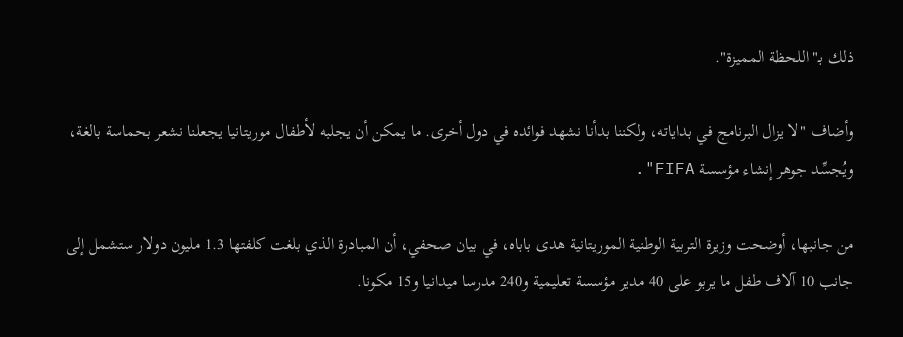ذلك بـ"اللحظة المميزة".

وأضاف "لا يزال البرنامج في بداياته، ولكننا بدأنا نشهد فوائده في دول أخرى. ما يمكن أن يجلبه لأطفال موريتانيا يجعلنا نشعر بحماسة بالغة، ويُجسِّد جوهر إنشاء مؤسسة FIFA".

من جانبها، أوضحت وزيرة التربية الوطنية الموريتانية هدى باباه، في بيان صحفي، أن المبادرة الذي بلغت كلفتها 1.3 مليون دولار ستشمل إلى جانب 10 آلاف طفل ما يربو على 40 مدير مؤسسة تعليمية و240 مدرسا ميدانيا و15 مكونا.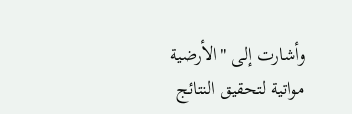وأشارت إلى "الأرضية مواتية لتحقيق النتائج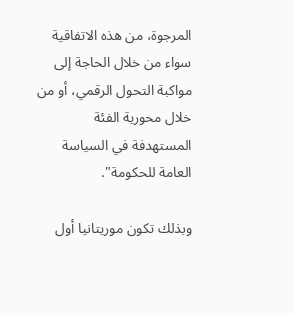المرجوة، من هذه الاتفاقية سواء من خلال الحاجة إلى مواكبة التحول الرقمي، أو من خلال محورية الفئة المستهدفة في السياسة العامة للحكومة".

وبذلك تكون موريتانيا أول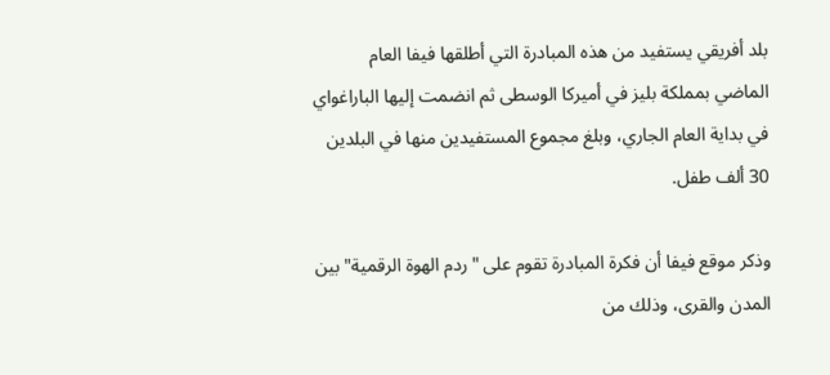بلد أفريقي يستفيد من هذه المبادرة التي أطلقها فيفا العام الماضي بمملكة بليز في أميركا الوسطى ثم انضمت إليها الباراغواي في بداية العام الجاري، وبلغ مجموع المستفيدين منها في البلدين 30 ألف طفل.

وذكر موقع فيفا أن فكرة المبادرة تقوم على "ردم الهوة الرقمية" بين المدن والقرى، وذلك من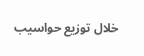خلال توزيع حواسيب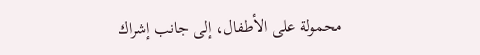محمولة على الأطفال، إلى جانب إشراك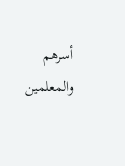أسرهم والمعلمين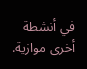في أنشطة أخرى موازية.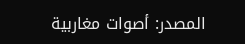المصدر: أصوات مغاربية